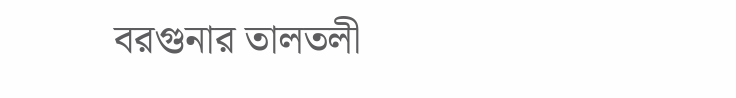বরগুনার তালতলী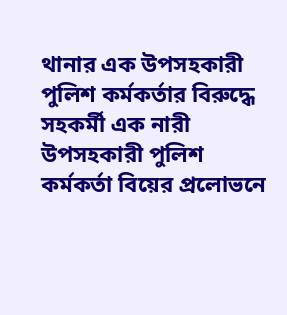থানার এক উপসহকারী পুলিশ কর্মকর্তার বিরুদ্ধে সহকর্মী এক নারী উপসহকারী পুলিশ কর্মকর্তা বিয়ের প্রলোভনে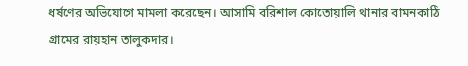ধর্ষণের অভিযোগে মামলা করেছেন। আসামি বরিশাল কোতোয়ালি থানার বামনকাঠি গ্রামের রায়হান তালুকদার।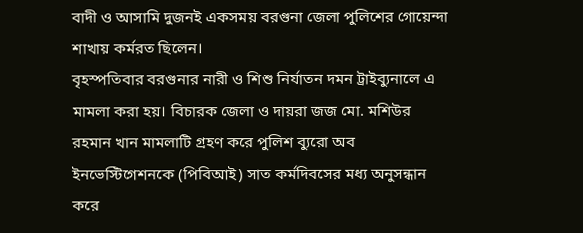বাদী ও আসামি দুজনই একসময় বরগুনা জেলা পুলিশের গোয়েন্দা শাখায় কর্মরত ছিলেন।
বৃহস্পতিবার বরগুনার নারী ও শিশু নির্যাতন দমন ট্রাইব্যুনালে এ মামলা করা হয়। বিচারক জেলা ও দায়রা জজ মো. মশিউর রহমান খান মামলাটি গ্রহণ করে পুলিশ ব্যুরো অব ইনভেস্টিগেশনকে (পিবিআই) সাত কর্মদিবসের মধ্য অনুসন্ধান করে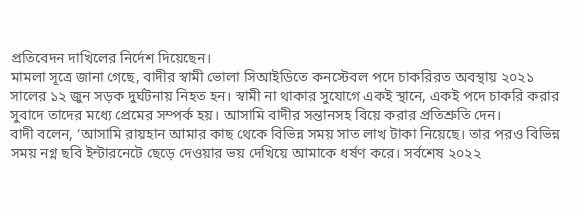প্রতিবেদন দাখিলের নির্দেশ দিয়েছেন।
মামলা সূত্রে জানা গেছে, বাদীর স্বামী ভোলা সিআইডিতে কনস্টেবল পদে চাকরিরত অবস্থায় ২০২১ সালের ১২ জুন সড়ক দুর্ঘটনায় নিহত হন। স্বামী না থাকার সুযোগে একই স্থানে, একই পদে চাকরি করার সুবাদে তাদের মধ্যে প্রেমের সম্পর্ক হয়। আসামি বাদীর সন্তানসহ বিয়ে করার প্রতিশ্রুতি দেন।
বাদী বলেন, ‘আসামি রায়হান আমার কাছ থেকে বিভিন্ন সময় সাত লাখ টাকা নিয়েছে। তার পরও বিভিন্ন সময় নগ্ন ছবি ইন্টারনেটে ছেড়ে দেওয়ার ভয় দেখিয়ে আমাকে ধর্ষণ করে। সর্বশেষ ২০২২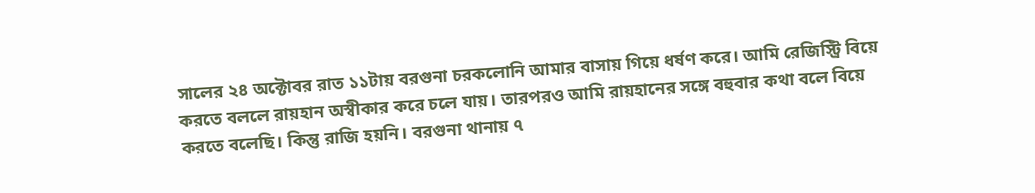সালের ২৪ অক্টোবর রাত ১১টায় বরগুনা চরকলোনি আমার বাসায় গিয়ে ধর্ষণ করে। আমি রেজিস্ট্রি বিয়ে করতে বললে রায়হান অস্বীকার করে চলে যায়। তারপরও আমি রায়হানের সঙ্গে বহুবার কথা বলে বিয়ে করতে বলেছি। কিন্তু রাজি হয়নি। বরগুনা থানায় ৭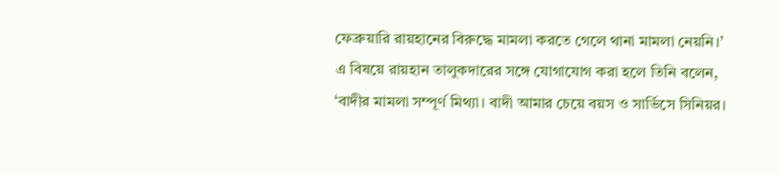ফেব্রুয়ারি রায়হানের বিরুদ্ধে মামলা করতে গেলে থানা মামলা নেয়নি।’
এ বিষয়ে রায়হান তালুকদারের সঙ্গে যোগাযোগ করা হলে তিনি বলেন, ‘বাদীর মামলা সম্পূর্ণ মিথ্যা। বাদী আমার চেয়ে বয়স ও সার্ভিসে সিনিয়র।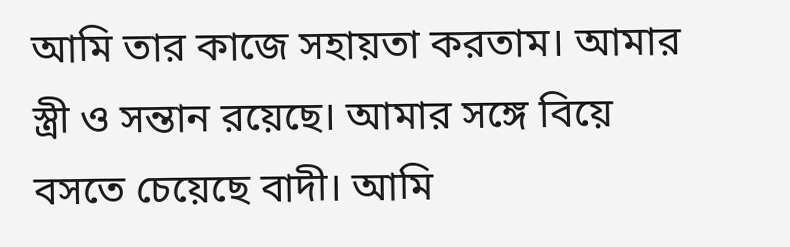আমি তার কাজে সহায়তা করতাম। আমার স্ত্রী ও সন্তান রয়েছে। আমার সঙ্গে বিয়ে বসতে চেয়েছে বাদী। আমি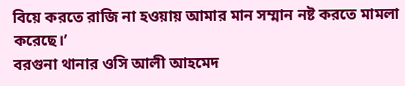বিয়ে করতে রাজি না হওয়ায় আমার মান সম্মান নষ্ট করতে মামলা করেছে।’
বরগুনা থানার ওসি আলী আহমেদ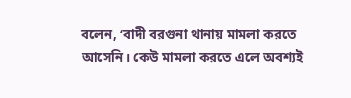বলেন, ‘বাদী বরগুনা থানায় মামলা করতে আসেনি। কেউ মামলা করতে এলে অবশ্যই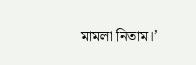মামলা নিতাম।’